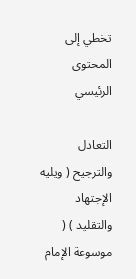تخطي إلى المحتوى الرئيسي

التعادل والترجيح ( ويليه الإجتهاد والتقليد ) ( موسوعة الإمام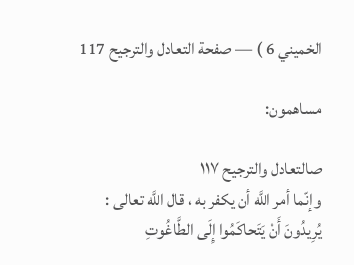الخميني 6 ) — صفحة التعادل والترجيح 117

مساهمون:

صالتعادل والترجيح ١١٧
وإنّما أمر اللَّه أن يكفر به ، قال اللَّه تعالى :
يُرِيدُونَ أَنْ يَتَحاكَمُوا إِلَى الطَّاغُوتِ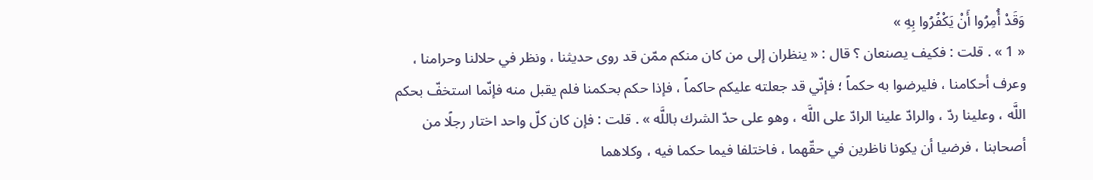وَقَدْ أُمِرُوا أَنْ يَكْفُرُوا بِهِ »
« 1 » . قلت : فكيف يصنعان ؟ قال : « ينظران إلى من كان منكم ممّن قد روى حديثنا ، ونظر في حلالنا وحرامنا ، وعرف أحكامنا ، فليرضوا به حكماً ؛ فإنّي قد جعلته عليكم حاكماً ، فإذا حكم بحكمنا فلم يقبل منه فإنّما استخفّ بحكم اللَّه ، وعلينا ردّ ، والرادّ علينا الرادّ على اللَّه ، وهو على حدّ الشرك باللَّه » . قلت : فإن كان كلّ واحد اختار رجلًا من أصحابنا ، فرضيا أن يكونا ناظرين في حقّهما ، فاختلفا فيما حكما فيه ، وكلاهما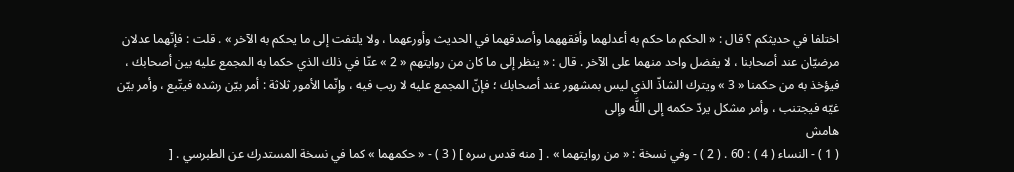اختلفا في حديثكم ؟ قال : « الحكم ما حكم به أعدلهما وأفقههما وأصدقهما في الحديث وأورعهما ، ولا يلتفت إلى ما يحكم به الآخر » . قلت : فإنّهما عدلان مرضيّان عند أصحابنا ، لا يفضل واحد منهما على الآخر . قال : « ينظر إلى ما كان من روايتهم « 2 » عنّا في ذلك الذي حكما به المجمع عليه بين أصحابك ، فيؤخذ به من حكمنا « 3 » ويترك الشاذّ الذي ليس بمشهور عند أصحابك ؛ فإنّ المجمع عليه لا ريب فيه ، وإنّما الأمور ثلاثة : أمر بيّن رشده فيتّبع ، وأمر بيّن غيّه فيجتنب ، وأمر مشكل يردّ حكمه إلى اللَّه وإلى
هامش
( 1 ) - النساء ( 4 ) : 60 . ( 2 ) - وفي نسخة : « من روايتهما » . [ منه قدس سره ] ( 3 ) - « حكمهما » كما في نسخة المستدرك عن الطبرسي . [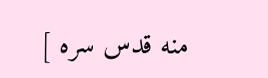منه قدس سره ]